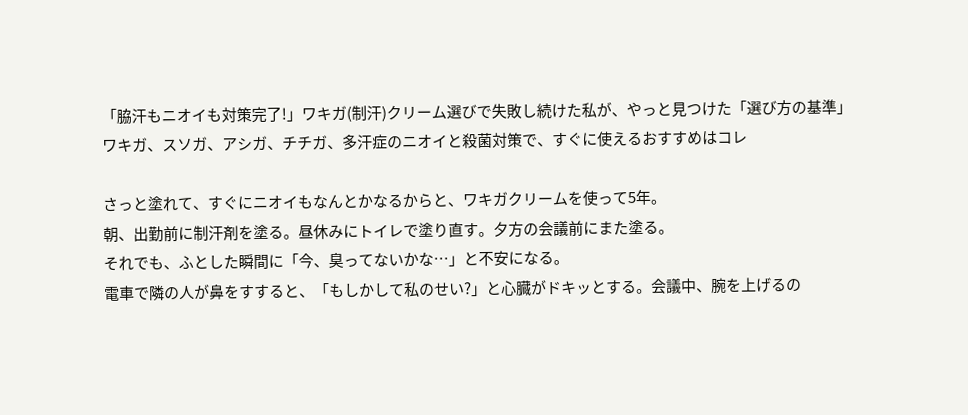「脇汗もニオイも対策完了!」ワキガ(制汗)クリーム選びで失敗し続けた私が、やっと見つけた「選び方の基準」
ワキガ、スソガ、アシガ、チチガ、多汗症のニオイと殺菌対策で、すぐに使えるおすすめはコレ

さっと塗れて、すぐにニオイもなんとかなるからと、ワキガクリームを使って5年。
朝、出勤前に制汗剤を塗る。昼休みにトイレで塗り直す。夕方の会議前にまた塗る。
それでも、ふとした瞬間に「今、臭ってないかな…」と不安になる。
電車で隣の人が鼻をすすると、「もしかして私のせい?」と心臓がドキッとする。会議中、腕を上げるの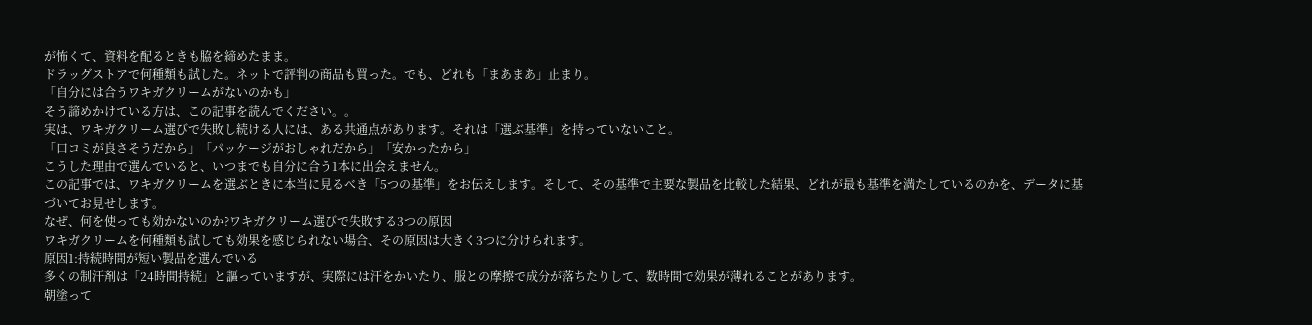が怖くて、資料を配るときも脇を締めたまま。
ドラッグストアで何種類も試した。ネットで評判の商品も買った。でも、どれも「まあまあ」止まり。
「自分には合うワキガクリームがないのかも」
そう諦めかけている方は、この記事を読んでください。。
実は、ワキガクリーム選びで失敗し続ける人には、ある共通点があります。それは「選ぶ基準」を持っていないこと。
「口コミが良さそうだから」「パッケージがおしゃれだから」「安かったから」
こうした理由で選んでいると、いつまでも自分に合う1本に出会えません。
この記事では、ワキガクリームを選ぶときに本当に見るべき「5つの基準」をお伝えします。そして、その基準で主要な製品を比較した結果、どれが最も基準を満たしているのかを、データに基づいてお見せします。
なぜ、何を使っても効かないのか?ワキガクリーム選びで失敗する3つの原因
ワキガクリームを何種類も試しても効果を感じられない場合、その原因は大きく3つに分けられます。
原因1:持続時間が短い製品を選んでいる
多くの制汗剤は「24時間持続」と謳っていますが、実際には汗をかいたり、服との摩擦で成分が落ちたりして、数時間で効果が薄れることがあります。
朝塗って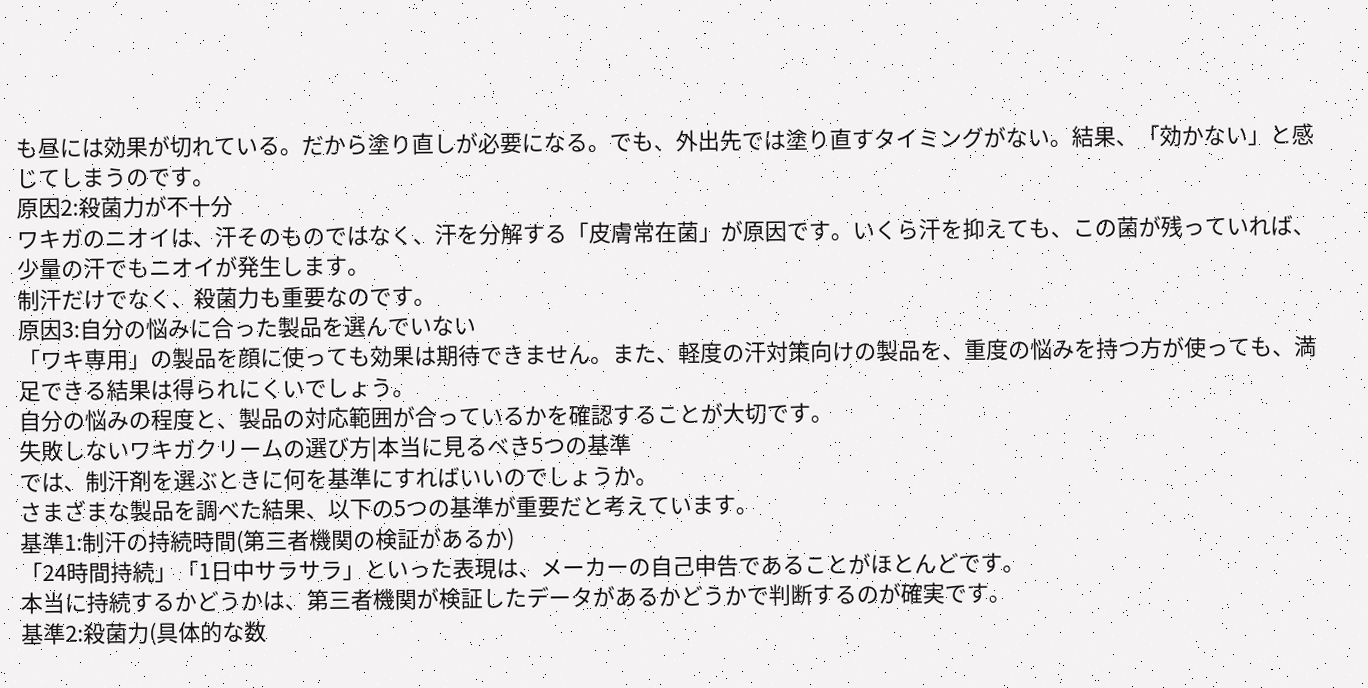も昼には効果が切れている。だから塗り直しが必要になる。でも、外出先では塗り直すタイミングがない。結果、「効かない」と感じてしまうのです。
原因2:殺菌力が不十分
ワキガのニオイは、汗そのものではなく、汗を分解する「皮膚常在菌」が原因です。いくら汗を抑えても、この菌が残っていれば、少量の汗でもニオイが発生します。
制汗だけでなく、殺菌力も重要なのです。
原因3:自分の悩みに合った製品を選んでいない
「ワキ専用」の製品を顔に使っても効果は期待できません。また、軽度の汗対策向けの製品を、重度の悩みを持つ方が使っても、満足できる結果は得られにくいでしょう。
自分の悩みの程度と、製品の対応範囲が合っているかを確認することが大切です。
失敗しないワキガクリームの選び方|本当に見るべき5つの基準
では、制汗剤を選ぶときに何を基準にすればいいのでしょうか。
さまざまな製品を調べた結果、以下の5つの基準が重要だと考えています。
基準1:制汗の持続時間(第三者機関の検証があるか)
「24時間持続」「1日中サラサラ」といった表現は、メーカーの自己申告であることがほとんどです。
本当に持続するかどうかは、第三者機関が検証したデータがあるかどうかで判断するのが確実です。
基準2:殺菌力(具体的な数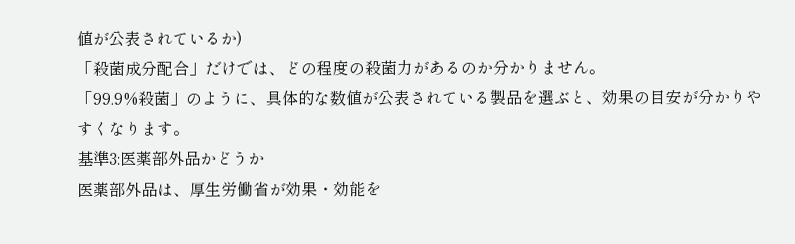値が公表されているか)
「殺菌成分配合」だけでは、どの程度の殺菌力があるのか分かりません。
「99.9%殺菌」のように、具体的な数値が公表されている製品を選ぶと、効果の目安が分かりやすくなります。
基準3:医薬部外品かどうか
医薬部外品は、厚生労働省が効果・効能を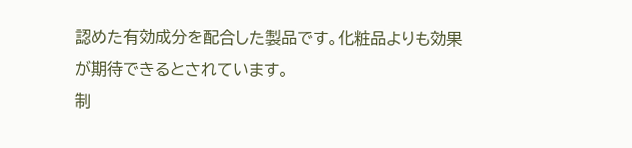認めた有効成分を配合した製品です。化粧品よりも効果が期待できるとされています。
制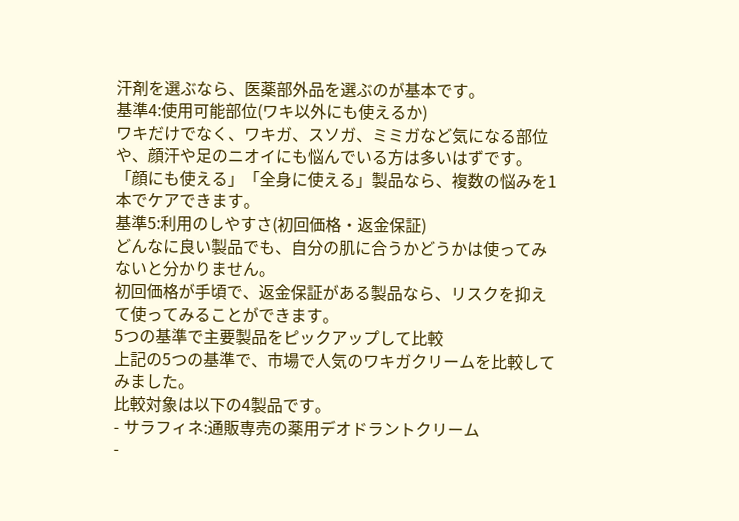汗剤を選ぶなら、医薬部外品を選ぶのが基本です。
基準4:使用可能部位(ワキ以外にも使えるか)
ワキだけでなく、ワキガ、スソガ、ミミガなど気になる部位や、顔汗や足のニオイにも悩んでいる方は多いはずです。
「顔にも使える」「全身に使える」製品なら、複数の悩みを1本でケアできます。
基準5:利用のしやすさ(初回価格・返金保証)
どんなに良い製品でも、自分の肌に合うかどうかは使ってみないと分かりません。
初回価格が手頃で、返金保証がある製品なら、リスクを抑えて使ってみることができます。
5つの基準で主要製品をピックアップして比較
上記の5つの基準で、市場で人気のワキガクリームを比較してみました。
比較対象は以下の4製品です。
- サラフィネ:通販専売の薬用デオドラントクリーム
-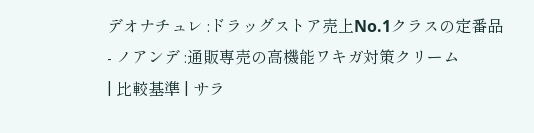デオナチュレ :ドラッグストア売上No.1クラスの定番品
- ノアンデ :通販専売の高機能ワキガ対策クリーム
| 比較基準 | サラ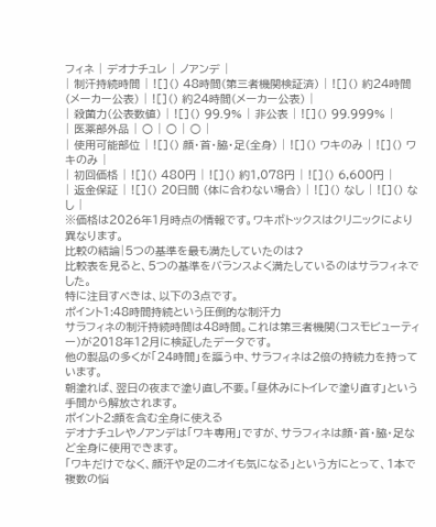フィネ | デオナチュレ | ノアンデ |
| 制汗持続時間 | ![]() 48時間(第三者機関検証済) | ![]() 約24時間(メーカー公表) | ![]() 約24時間(メーカー公表) |
| 殺菌力(公表数値) | ![]() 99.9% | 非公表 | ![]() 99.999% |
| 医薬部外品 | ○ | ○ | ○ |
| 使用可能部位 | ![]() 顔・首・脇・足(全身) | ![]() ワキのみ | ![]() ワキのみ |
| 初回価格 | ![]() 480円 | ![]() 約1,078円 | ![]() 6,600円 |
| 返金保証 | ![]() 20日間 (体に合わない場合) | ![]() なし | ![]() なし |
※価格は2026年1月時点の情報です。ワキボトックスはクリニックにより異なります。
比較の結論|5つの基準を最も満たしていたのは?
比較表を見ると、5つの基準をバランスよく満たしているのはサラフィネでした。
特に注目すべきは、以下の3点です。
ポイント1:48時間持続という圧倒的な制汗力
サラフィネの制汗持続時間は48時間。これは第三者機関(コスモビューティー)が2018年12月に検証したデータです。
他の製品の多くが「24時間」を謳う中、サラフィネは2倍の持続力を持っています。
朝塗れば、翌日の夜まで塗り直し不要。「昼休みにトイレで塗り直す」という手間から解放されます。
ポイント2:顔を含む全身に使える
デオナチュレやノアンデは「ワキ専用」ですが、サラフィネは顔・首・脇・足など全身に使用できます。
「ワキだけでなく、顔汗や足のニオイも気になる」という方にとって、1本で複数の悩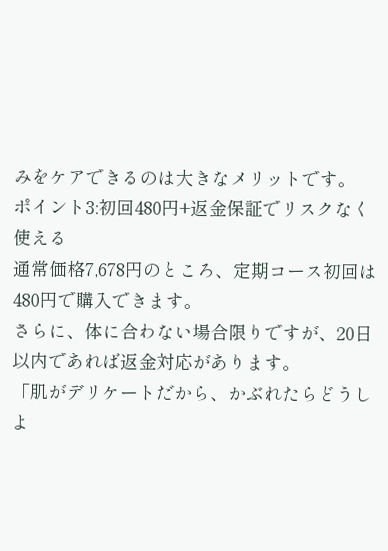みをケアできるのは大きなメリットです。
ポイント3:初回480円+返金保証でリスクなく使える
通常価格7,678円のところ、定期コース初回は480円で購入できます。
さらに、体に合わない場合限りですが、20日以内であれば返金対応があります。
「肌がデリケートだから、かぶれたらどうしよ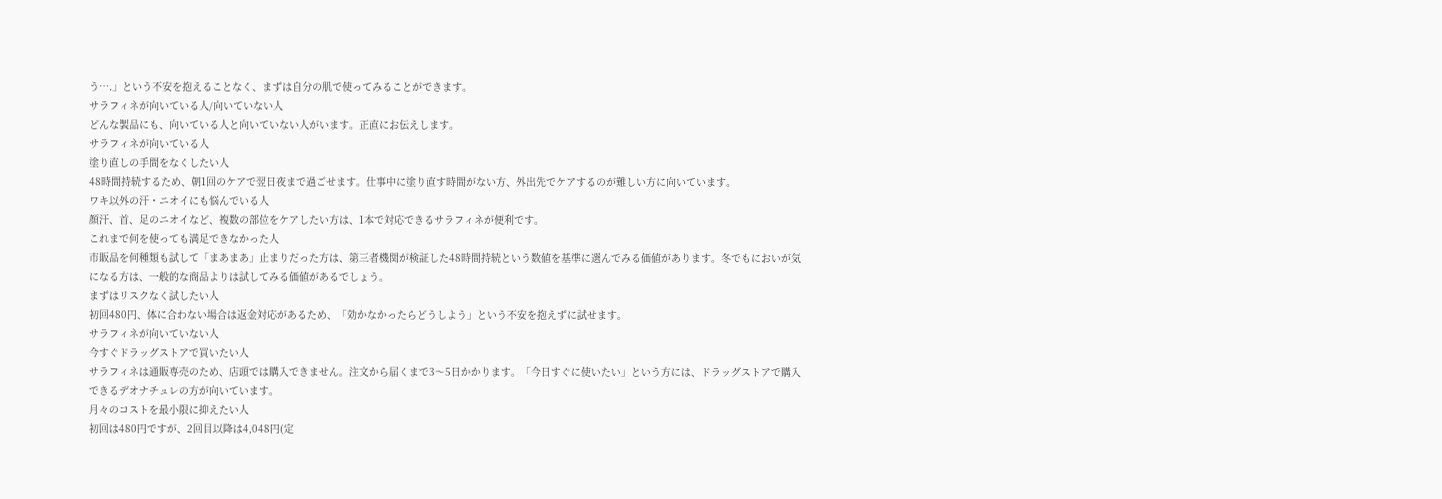う….」という不安を抱えることなく、まずは自分の肌で使ってみることができます。
サラフィネが向いている人/向いていない人
どんな製品にも、向いている人と向いていない人がいます。正直にお伝えします。
サラフィネが向いている人
塗り直しの手間をなくしたい人
48時間持続するため、朝1回のケアで翌日夜まで過ごせます。仕事中に塗り直す時間がない方、外出先でケアするのが難しい方に向いています。
ワキ以外の汗・ニオイにも悩んでいる人
顔汗、首、足のニオイなど、複数の部位をケアしたい方は、1本で対応できるサラフィネが便利です。
これまで何を使っても満足できなかった人
市販品を何種類も試して「まあまあ」止まりだった方は、第三者機関が検証した48時間持続という数値を基準に選んでみる価値があります。冬でもにおいが気になる方は、一般的な商品よりは試してみる価値があるでしょう。
まずはリスクなく試したい人
初回480円、体に合わない場合は返金対応があるため、「効かなかったらどうしよう」という不安を抱えずに試せます。
サラフィネが向いていない人
今すぐドラッグストアで買いたい人
サラフィネは通販専売のため、店頭では購入できません。注文から届くまで3〜5日かかります。「今日すぐに使いたい」という方には、ドラッグストアで購入できるデオナチュレの方が向いています。
月々のコストを最小限に抑えたい人
初回は480円ですが、2回目以降は4,048円(定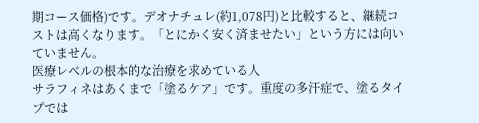期コース価格)です。デオナチュレ(約1,078円)と比較すると、継続コストは高くなります。「とにかく安く済ませたい」という方には向いていません。
医療レベルの根本的な治療を求めている人
サラフィネはあくまで「塗るケア」です。重度の多汗症で、塗るタイプでは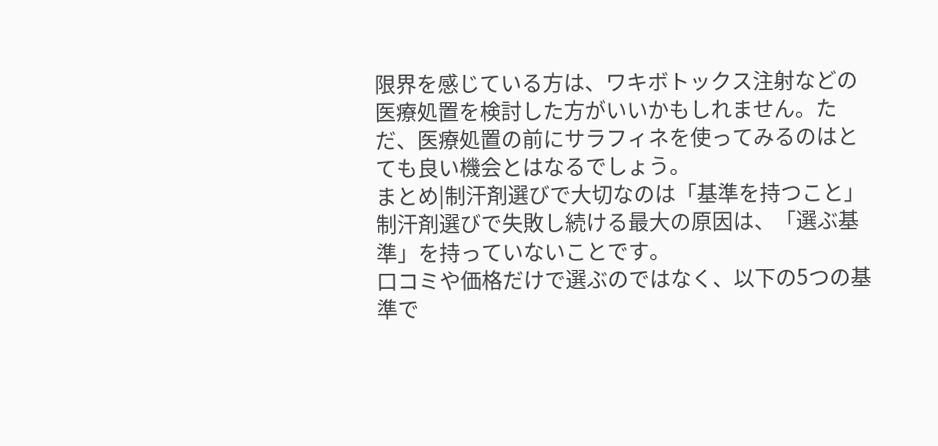限界を感じている方は、ワキボトックス注射などの医療処置を検討した方がいいかもしれません。ただ、医療処置の前にサラフィネを使ってみるのはとても良い機会とはなるでしょう。
まとめ|制汗剤選びで大切なのは「基準を持つこと」
制汗剤選びで失敗し続ける最大の原因は、「選ぶ基準」を持っていないことです。
口コミや価格だけで選ぶのではなく、以下の5つの基準で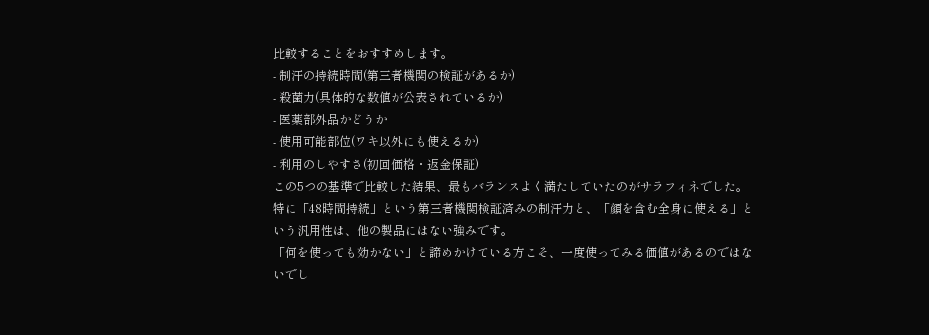比較することをおすすめします。
- 制汗の持続時間(第三者機関の検証があるか)
- 殺菌力(具体的な数値が公表されているか)
- 医薬部外品かどうか
- 使用可能部位(ワキ以外にも使えるか)
- 利用のしやすさ(初回価格・返金保証)
この5つの基準で比較した結果、最もバランスよく満たしていたのがサラフィネでした。
特に「48時間持続」という第三者機関検証済みの制汗力と、「顔を含む全身に使える」という汎用性は、他の製品にはない強みです。
「何を使っても効かない」と諦めかけている方こそ、一度使ってみる価値があるのではないでし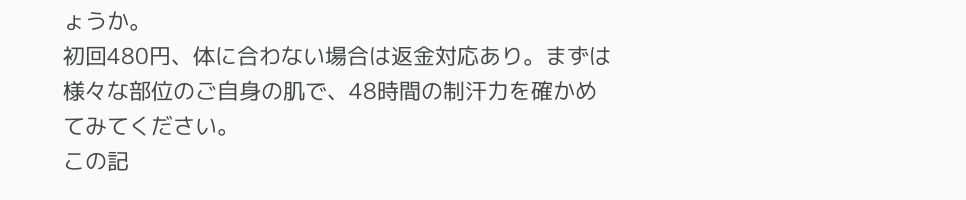ょうか。
初回480円、体に合わない場合は返金対応あり。まずは様々な部位のご自身の肌で、48時間の制汗力を確かめてみてください。
この記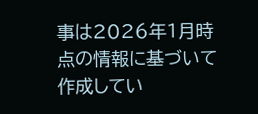事は2026年1月時点の情報に基づいて作成してい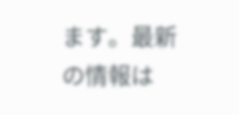ます。最新の情報は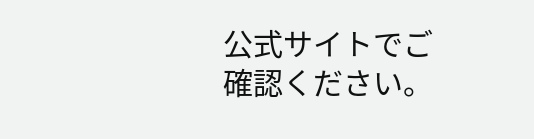公式サイトでご確認ください。